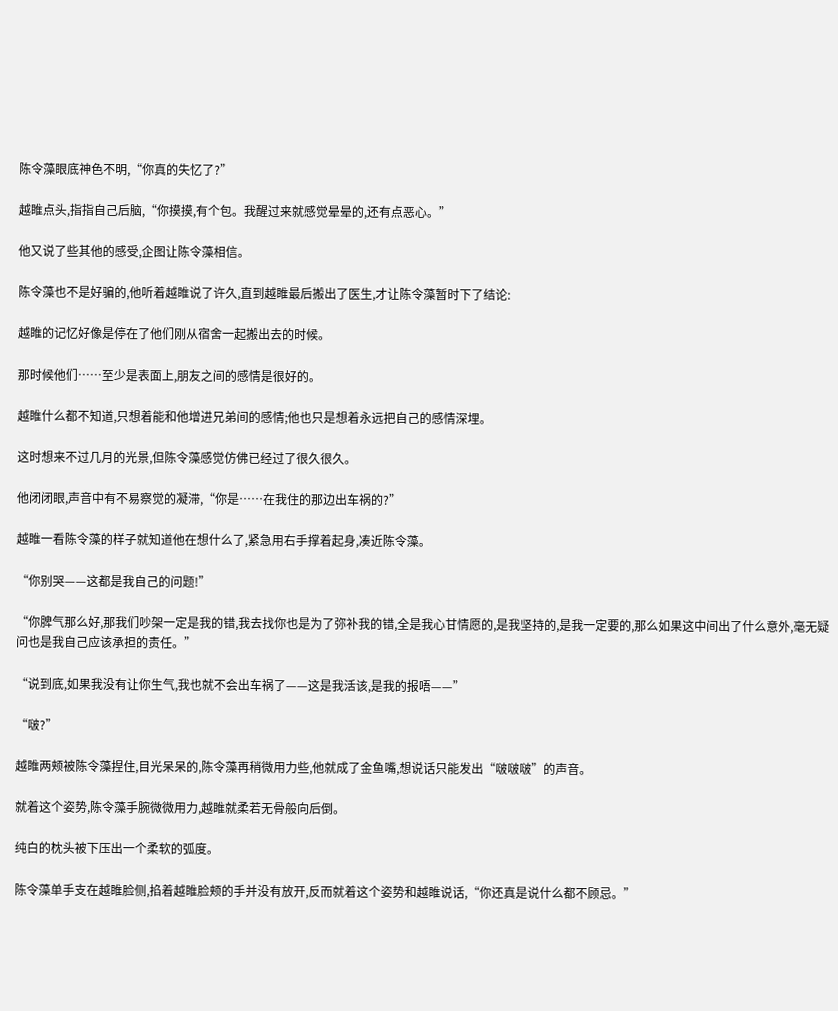陈令藻眼底神色不明,“你真的失忆了?”

越睢点头,指指自己后脑,“你摸摸,有个包。我醒过来就感觉晕晕的,还有点恶心。”

他又说了些其他的感受,企图让陈令藻相信。

陈令藻也不是好骗的,他听着越睢说了许久,直到越睢最后搬出了医生,才让陈令藻暂时下了结论:

越睢的记忆好像是停在了他们刚从宿舍一起搬出去的时候。

那时候他们……至少是表面上,朋友之间的感情是很好的。

越睢什么都不知道,只想着能和他增进兄弟间的感情;他也只是想着永远把自己的感情深埋。

这时想来不过几月的光景,但陈令藻感觉仿佛已经过了很久很久。

他闭闭眼,声音中有不易察觉的凝滞,“你是……在我住的那边出车祸的?”

越睢一看陈令藻的样子就知道他在想什么了,紧急用右手撑着起身,凑近陈令藻。

“你别哭——这都是我自己的问题!”

“你脾气那么好,那我们吵架一定是我的错,我去找你也是为了弥补我的错,全是我心甘情愿的,是我坚持的,是我一定要的,那么如果这中间出了什么意外,毫无疑问也是我自己应该承担的责任。”

“说到底,如果我没有让你生气,我也就不会出车祸了——这是我活该,是我的报唔——”

“啵?”

越睢两颊被陈令藻捏住,目光呆呆的,陈令藻再稍微用力些,他就成了金鱼嘴,想说话只能发出“啵啵啵”的声音。

就着这个姿势,陈令藻手腕微微用力,越睢就柔若无骨般向后倒。

纯白的枕头被下压出一个柔软的弧度。

陈令藻单手支在越睢脸侧,掐着越睢脸颊的手并没有放开,反而就着这个姿势和越睢说话,“你还真是说什么都不顾忌。”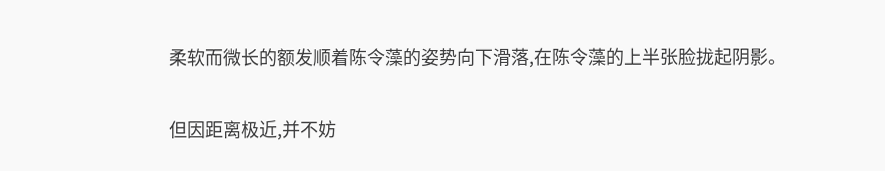柔软而微长的额发顺着陈令藻的姿势向下滑落,在陈令藻的上半张脸拢起阴影。

但因距离极近,并不妨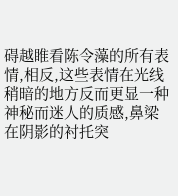碍越睢看陈令藻的所有表情,相反,这些表情在光线稍暗的地方反而更显一种神秘而迷人的质感,鼻梁在阴影的衬托突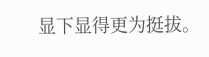显下显得更为挺拔。